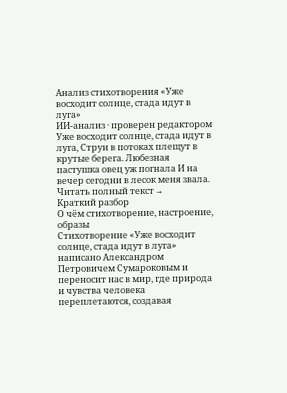Анализ стихотворения «Уже восходит солнце, стада идут в луга»
ИИ-анализ · проверен редактором
Уже восходит солнце, стада идут в луга, Струи в потоках плещут в крутые берега. Любезная пастушка овец уж погнала И на вечер сегодни в лесок меня звала.
Читать полный текст →
Краткий разбор
О чём стихотворение, настроение, образы
Стихотворение «Уже восходит солнце, стада идут в луга» написано Александром Петровичем Сумароковым и переносит нас в мир, где природа и чувства человека переплетаются, создавая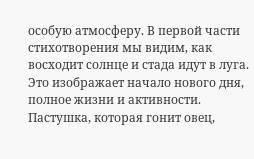особую атмосферу. В первой части стихотворения мы видим, как восходит солнце и стада идут в луга. Это изображает начало нового дня, полное жизни и активности. Пастушка, которая гонит овец,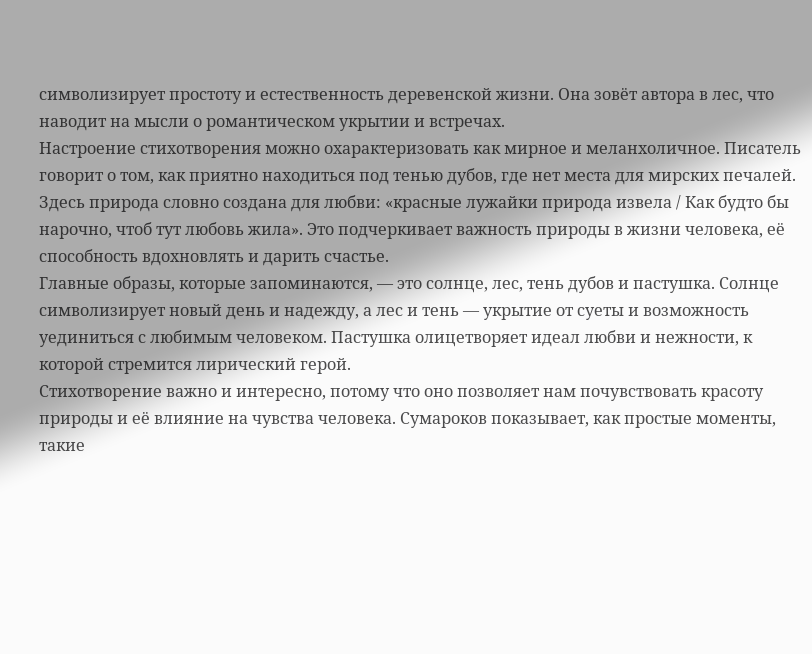символизирует простоту и естественность деревенской жизни. Она зовёт автора в лес, что наводит на мысли о романтическом укрытии и встречах.
Настроение стихотворения можно охарактеризовать как мирное и меланхоличное. Писатель говорит о том, как приятно находиться под тенью дубов, где нет места для мирских печалей. Здесь природа словно создана для любви: «красные лужайки природа извела / Как будто бы нарочно, чтоб тут любовь жила». Это подчеркивает важность природы в жизни человека, её способность вдохновлять и дарить счастье.
Главные образы, которые запоминаются, — это солнце, лес, тень дубов и пастушка. Солнце символизирует новый день и надежду, а лес и тень — укрытие от суеты и возможность уединиться с любимым человеком. Пастушка олицетворяет идеал любви и нежности, к которой стремится лирический герой.
Стихотворение важно и интересно, потому что оно позволяет нам почувствовать красоту природы и её влияние на чувства человека. Сумароков показывает, как простые моменты, такие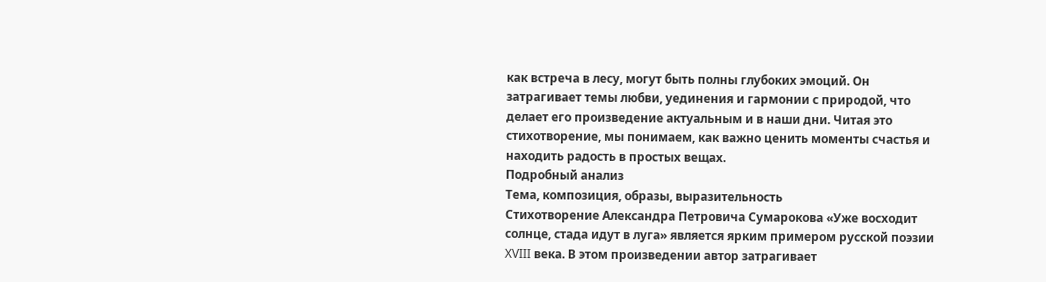как встреча в лесу, могут быть полны глубоких эмоций. Он затрагивает темы любви, уединения и гармонии с природой, что делает его произведение актуальным и в наши дни. Читая это стихотворение, мы понимаем, как важно ценить моменты счастья и находить радость в простых вещах.
Подробный анализ
Тема, композиция, образы, выразительность
Стихотворение Александра Петровича Сумарокова «Уже восходит солнце, стада идут в луга» является ярким примером русской поэзии XVIII века. В этом произведении автор затрагивает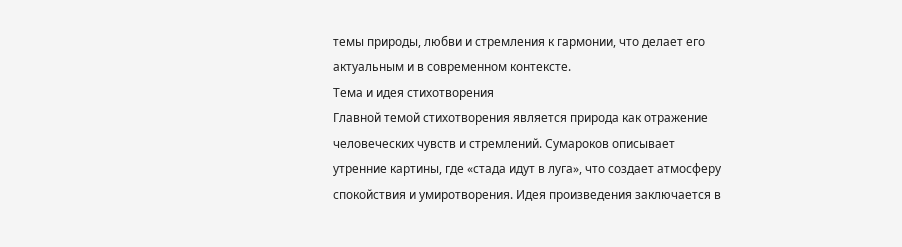темы природы, любви и стремления к гармонии, что делает его актуальным и в современном контексте.
Тема и идея стихотворения
Главной темой стихотворения является природа как отражение человеческих чувств и стремлений. Сумароков описывает утренние картины, где «стада идут в луга», что создает атмосферу спокойствия и умиротворения. Идея произведения заключается в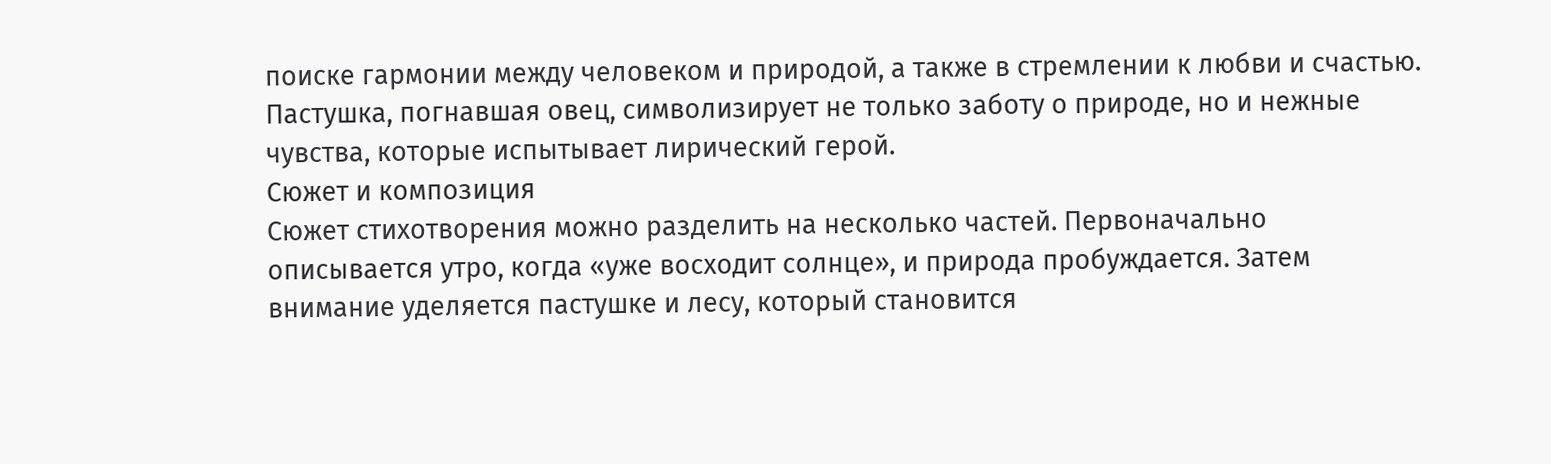поиске гармонии между человеком и природой, а также в стремлении к любви и счастью. Пастушка, погнавшая овец, символизирует не только заботу о природе, но и нежные чувства, которые испытывает лирический герой.
Сюжет и композиция
Сюжет стихотворения можно разделить на несколько частей. Первоначально описывается утро, когда «уже восходит солнце», и природа пробуждается. Затем внимание уделяется пастушке и лесу, который становится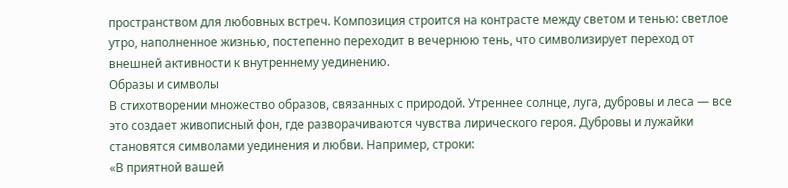пространством для любовных встреч. Композиция строится на контрасте между светом и тенью: светлое утро, наполненное жизнью, постепенно переходит в вечернюю тень, что символизирует переход от внешней активности к внутреннему уединению.
Образы и символы
В стихотворении множество образов, связанных с природой. Утреннее солнце, луга, дубровы и леса — все это создает живописный фон, где разворачиваются чувства лирического героя. Дубровы и лужайки становятся символами уединения и любви. Например, строки:
«В приятной вашей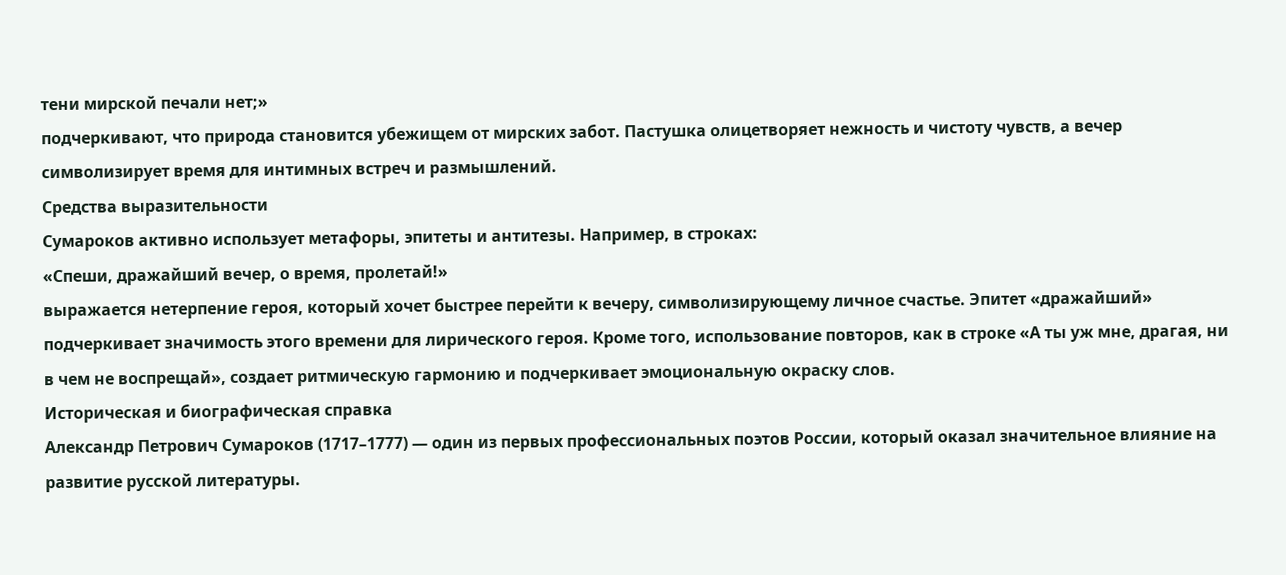тени мирской печали нет;»
подчеркивают, что природа становится убежищем от мирских забот. Пастушка олицетворяет нежность и чистоту чувств, а вечер символизирует время для интимных встреч и размышлений.
Средства выразительности
Сумароков активно использует метафоры, эпитеты и антитезы. Например, в строках:
«Спеши, дражайший вечер, о время, пролетай!»
выражается нетерпение героя, который хочет быстрее перейти к вечеру, символизирующему личное счастье. Эпитет «дражайший» подчеркивает значимость этого времени для лирического героя. Кроме того, использование повторов, как в строке «А ты уж мне, драгая, ни в чем не воспрещай», создает ритмическую гармонию и подчеркивает эмоциональную окраску слов.
Историческая и биографическая справка
Александр Петрович Сумароков (1717–1777) — один из первых профессиональных поэтов России, который оказал значительное влияние на развитие русской литературы.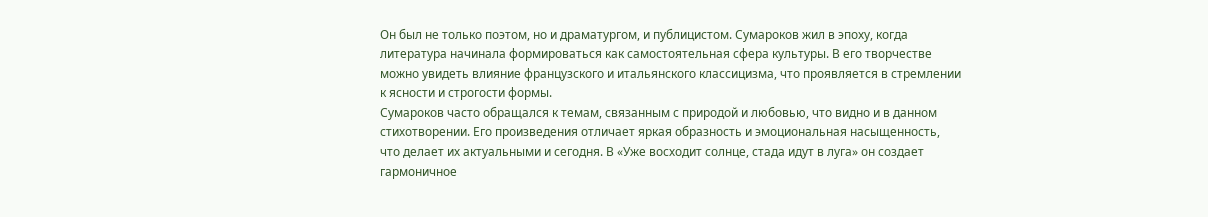Он был не только поэтом, но и драматургом, и публицистом. Сумароков жил в эпоху, когда литература начинала формироваться как самостоятельная сфера культуры. В его творчестве можно увидеть влияние французского и итальянского классицизма, что проявляется в стремлении к ясности и строгости формы.
Сумароков часто обращался к темам, связанным с природой и любовью, что видно и в данном стихотворении. Его произведения отличает яркая образность и эмоциональная насыщенность, что делает их актуальными и сегодня. В «Уже восходит солнце, стада идут в луга» он создает гармоничное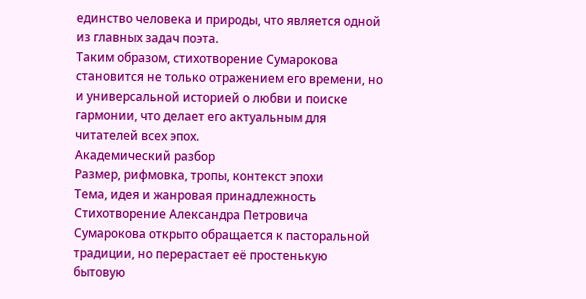единство человека и природы, что является одной из главных задач поэта.
Таким образом, стихотворение Сумарокова становится не только отражением его времени, но и универсальной историей о любви и поиске гармонии, что делает его актуальным для читателей всех эпох.
Академический разбор
Размер, рифмовка, тропы, контекст эпохи
Тема, идея и жанровая принадлежность
Стихотворение Александра Петровича Сумарокова открыто обращается к пасторальной традиции, но перерастает её простенькую бытовую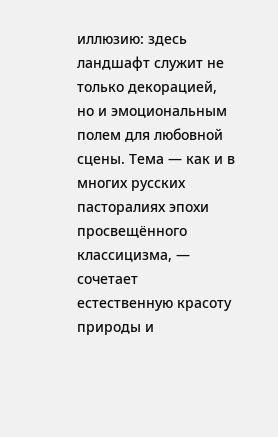иллюзию: здесь ландшафт служит не только декорацией, но и эмоциональным полем для любовной сцены. Тема — как и в многих русских пасторалиях эпохи просвещённого классицизма, — сочетает естественную красоту природы и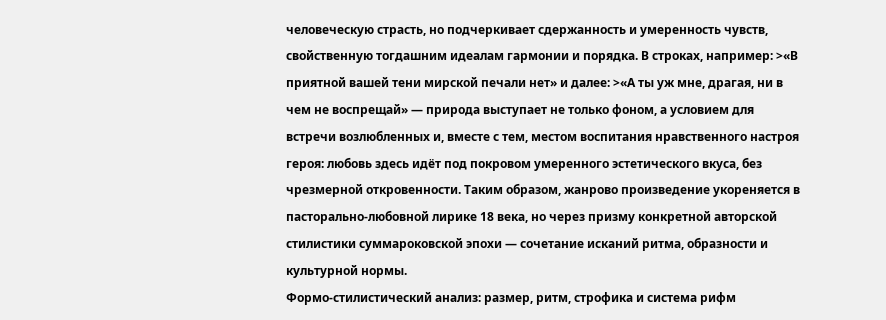человеческую страсть, но подчеркивает сдержанность и умеренность чувств, свойственную тогдашним идеалам гармонии и порядка. В строках, например: >«В приятной вашей тени мирской печали нет» и далее: >«А ты уж мне, драгая, ни в чем не воспрещай» — природа выступает не только фоном, а условием для встречи возлюбленных и, вместе с тем, местом воспитания нравственного настроя героя: любовь здесь идёт под покровом умеренного эстетического вкуса, без чрезмерной откровенности. Таким образом, жанрово произведение укореняется в пасторально-любовной лирике 18 века, но через призму конкретной авторской стилистики суммароковской эпохи — сочетание исканий ритма, образности и культурной нормы.
Формо-стилистический анализ: размер, ритм, строфика и система рифм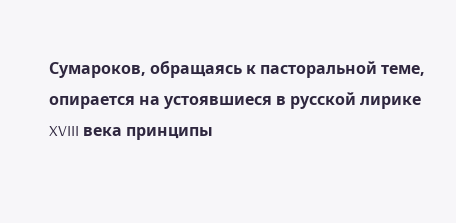Сумароков, обращаясь к пасторальной теме, опирается на устоявшиеся в русской лирике XVIII века принципы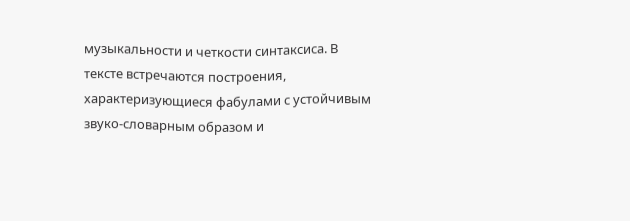музыкальности и четкости синтаксиса. В тексте встречаются построения, характеризующиеся фабулами с устойчивым звуко-словарным образом и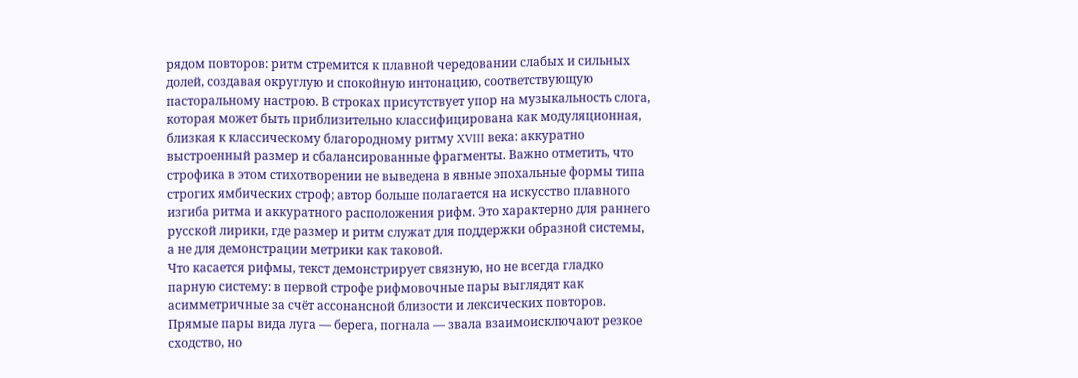рядом повторов: ритм стремится к плавной чередовании слабых и сильных долей, создавая округлую и спокойную интонацию, соответствующую пасторальному настрою. В строках присутствует упор на музыкальность слога, которая может быть приблизительно классифицирована как модуляционная, близкая к классическому благородному ритму XVIII века: аккуратно выстроенный размер и сбалансированные фрагменты. Важно отметить, что строфика в этом стихотворении не выведена в явные эпохальные формы типа строгих ямбических строф; автор больше полагается на искусство плавного изгиба ритма и аккуратного расположения рифм. Это характерно для раннего русской лирики, где размер и ритм служат для поддержки образной системы, а не для демонстрации метрики как таковой.
Что касается рифмы, текст демонстрирует связную, но не всегда гладко парную систему: в первой строфе рифмовочные пары выглядят как асимметричные за счёт ассонансной близости и лексических повторов. Прямые пары вида луга — берега, погнала — звала взаимоисключают резкое сходство, но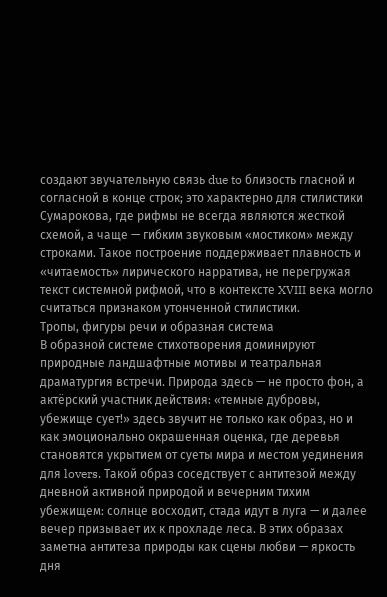создают звучательную связь due to близость гласной и согласной в конце строк; это характерно для стилистики Сумарокова, где рифмы не всегда являются жесткой схемой, а чаще — гибким звуковым «мостиком» между строками. Такое построение поддерживает плавность и «читаемость» лирического нарратива, не перегружая текст системной рифмой, что в контексте XVIII века могло считаться признаком утонченной стилистики.
Тропы, фигуры речи и образная система
В образной системе стихотворения доминируют природные ландшафтные мотивы и театральная драматургия встречи. Природа здесь — не просто фон, а актёрский участник действия: «темные дубровы, убежище сует!» здесь звучит не только как образ, но и как эмоционально окрашенная оценка, где деревья становятся укрытием от суеты мира и местом уединения для lovers. Такой образ соседствует с антитезой между дневной активной природой и вечерним тихим убежищем: солнце восходит, стада идут в луга — и далее вечер призывает их к прохладе леса. В этих образах заметна антитеза природы как сцены любви — яркость дня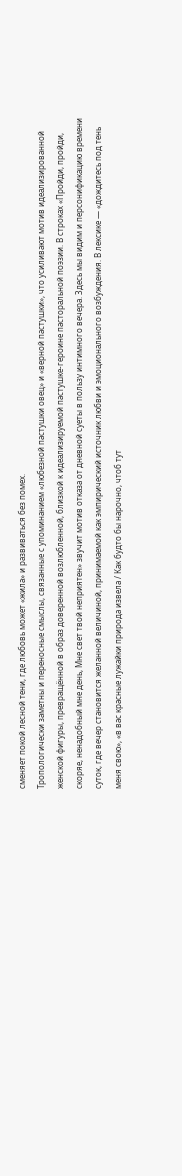сменяет покой лесной тени, где любовь может «жила» и развиваться без помех.
Тропологически заметны и переносные смыслы, связанные с упоминанием «любезной пастушки овец» и «верной пастушки», что усиливают мотив идеализированной женской фигуры, превращённой в образ доверенной возлюбленной, близкой к идеализируемой пастушке-героине пасторальной поэзии. В строках «Пройди, пройди, скоряе, ненадобный мне день, Мне свет твой неприятен» звучит мотив отказа от дневной суеты в пользу интимного вечера. Здесь мы видим и персонификацию времени суток, где вечер становится желанной величиной, принимаемой как эмпирический источник любви и эмоционального возбуждения. В лексике — «дождитесь под тень меня свою», «в вас красные лужайки природа извела / Как будто бы нарочно, чтоб тут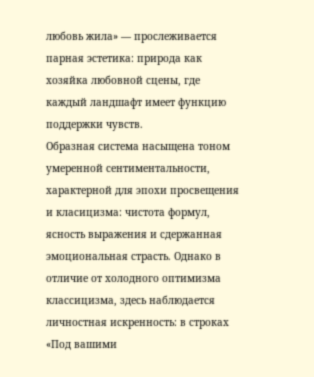любовь жила» — прослеживается парная эстетика: природа как хозяйка любовной сцены, где каждый ландшафт имеет функцию поддержки чувств.
Образная система насыщена тоном умеренной сентиментальности, характерной для эпохи просвещения и класицизма: чистота формул, ясность выражения и сдержанная эмоциональная страсть. Однако в отличие от холодного оптимизма классицизма, здесь наблюдается личностная искренность: в строках «Под вашими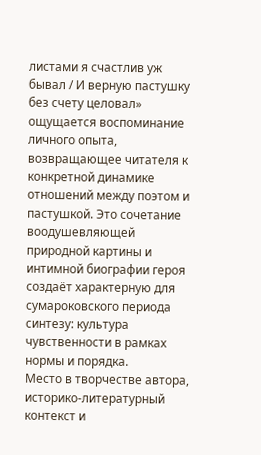листами я счастлив уж бывал / И верную пастушку без счету целовал» ощущается воспоминание личного опыта, возвращающее читателя к конкретной динамике отношений между поэтом и пастушкой. Это сочетание воодушевляющей природной картины и интимной биографии героя создаёт характерную для сумароковского периода синтезу: культура чувственности в рамках нормы и порядка.
Место в творчестве автора, историко-литературный контекст и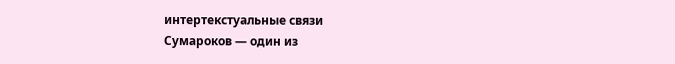интертекстуальные связи
Сумароков — один из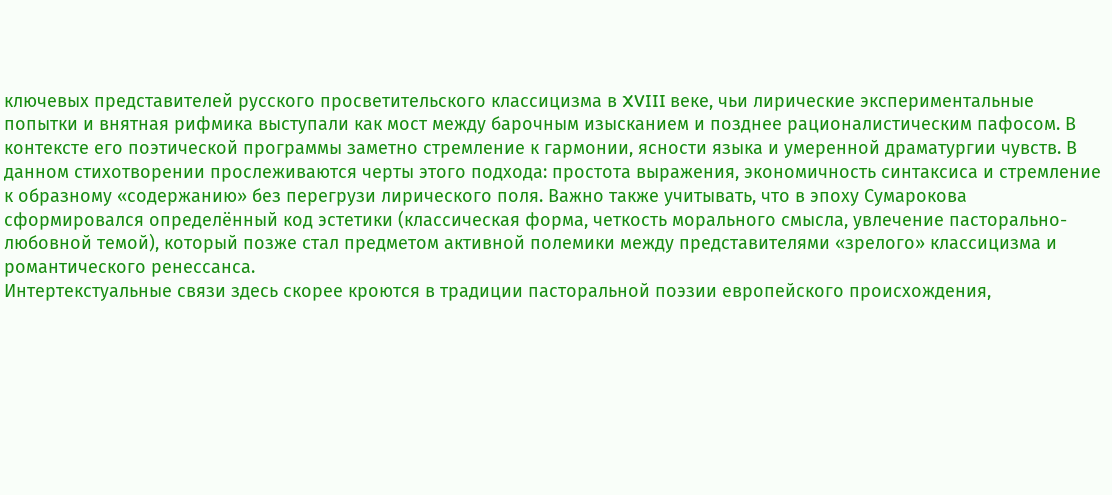ключевых представителей русского просветительского классицизма в XVIII веке, чьи лирические экспериментальные попытки и внятная рифмика выступали как мост между барочным изысканием и позднее рационалистическим пафосом. В контексте его поэтической программы заметно стремление к гармонии, ясности языка и умеренной драматургии чувств. В данном стихотворении прослеживаются черты этого подхода: простота выражения, экономичность синтаксиса и стремление к образному «содержанию» без перегрузи лирического поля. Важно также учитывать, что в эпоху Сумарокова сформировался определённый код эстетики (классическая форма, четкость морального смысла, увлечение пасторально-любовной темой), который позже стал предметом активной полемики между представителями «зрелого» классицизма и романтического ренессанса.
Интертекстуальные связи здесь скорее кроются в традиции пасторальной поэзии европейского происхождения,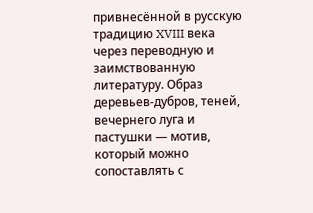привнесённой в русскую традицию XVIII века через переводную и заимствованную литературу. Образ деревьев-дубров, теней, вечернего луга и пастушки — мотив, который можно сопоставлять с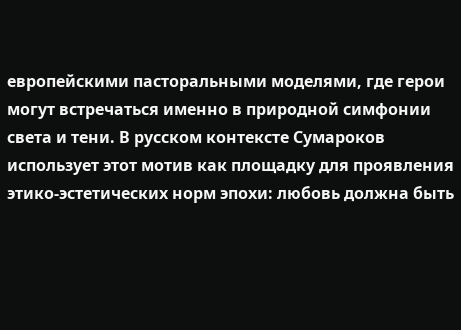европейскими пасторальными моделями, где герои могут встречаться именно в природной симфонии света и тени. В русском контексте Сумароков использует этот мотив как площадку для проявления этико-эстетических норм эпохи: любовь должна быть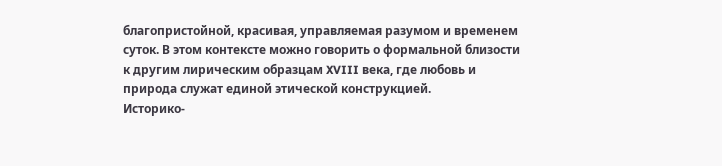благопристойной, красивая, управляемая разумом и временем суток. В этом контексте можно говорить о формальной близости к другим лирическим образцам XVIII века, где любовь и природа служат единой этической конструкцией.
Историко-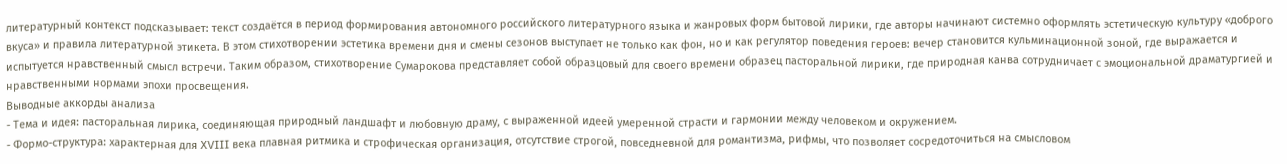литературный контекст подсказывает: текст создаётся в период формирования автономного российского литературного языка и жанровых форм бытовой лирики, где авторы начинают системно оформлять эстетическую культуру «доброго вкуса» и правила литературной этикета. В этом стихотворении эстетика времени дня и смены сезонов выступает не только как фон, но и как регулятор поведения героев: вечер становится кульминационной зоной, где выражается и испытуется нравственный смысл встречи. Таким образом, стихотворение Сумарокова представляет собой образцовый для своего времени образец пасторальной лирики, где природная канва сотрудничает с эмоциональной драматургией и нравственными нормами эпохи просвещения.
Выводные аккорды анализа
- Тема и идея: пасторальная лирика, соединяющая природный ландшафт и любовную драму, с выраженной идеей умеренной страсти и гармонии между человеком и окружением.
- Формо-структура: характерная для XVIII века плавная ритмика и строфическая организация, отсутствие строгой, повседневной для романтизма, рифмы, что позволяет сосредоточиться на смысловом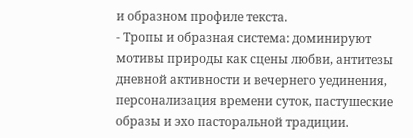и образном профиле текста.
- Тропы и образная система: доминируют мотивы природы как сцены любви, антитезы дневной активности и вечернего уединения, персонализация времени суток, пастушеские образы и эхо пасторальной традиции.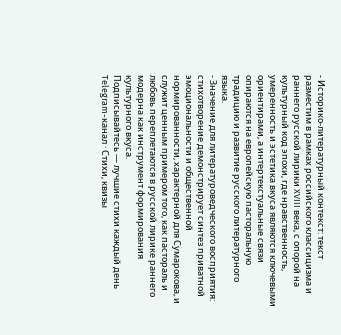- Историко-литературный контекст: текст разместим в рамках российского классицизма и раннего русской лирики XVIII века, с опорой на культурный код эпохи, где нравственность, умеренность и эстетика вкуса являются ключевыми ориентирами, а интертекстуальные связи опираются на европейскую пасторальную традицию и развитие русского литературного языка.
- Значение для литературоведческого восприятия: стихотворение демонстрирует синтез приватной эмоциональности и общественной нормированности, характерной для Сумарокова, и служит ценным примером того, как пастораль и любовь переплетаются в русской лирике раннего модерна как инструмент формирования культурного вкуса.
Подписывайтесь — лучшие стихи каждый день
Telegram-канал · Стихи, квизы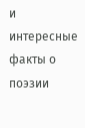и интересные факты о поэзии